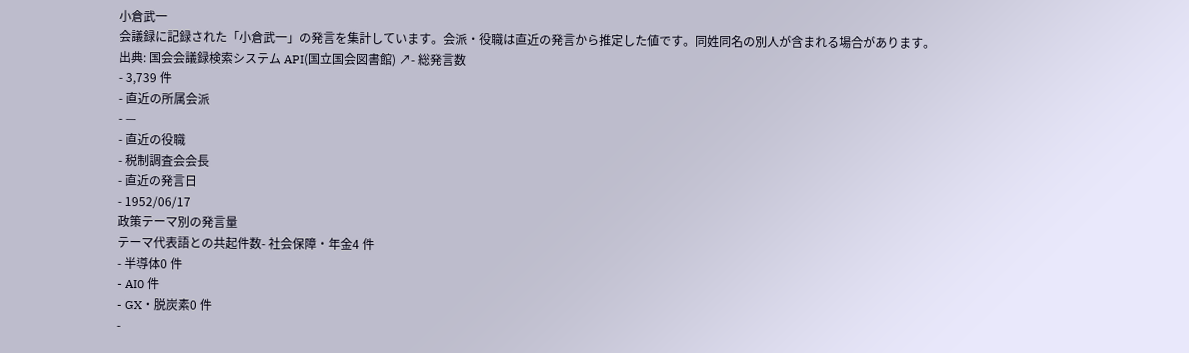小倉武一
会議録に記録された「小倉武一」の発言を集計しています。会派・役職は直近の発言から推定した値です。同姓同名の別人が含まれる場合があります。
出典: 国会会議録検索システム API(国立国会図書館) ↗- 総発言数
- 3,739 件
- 直近の所属会派
- —
- 直近の役職
- 税制調査会会長
- 直近の発言日
- 1952/06/17
政策テーマ別の発言量
テーマ代表語との共起件数- 社会保障・年金4 件
- 半導体0 件
- AI0 件
- GX・脱炭素0 件
-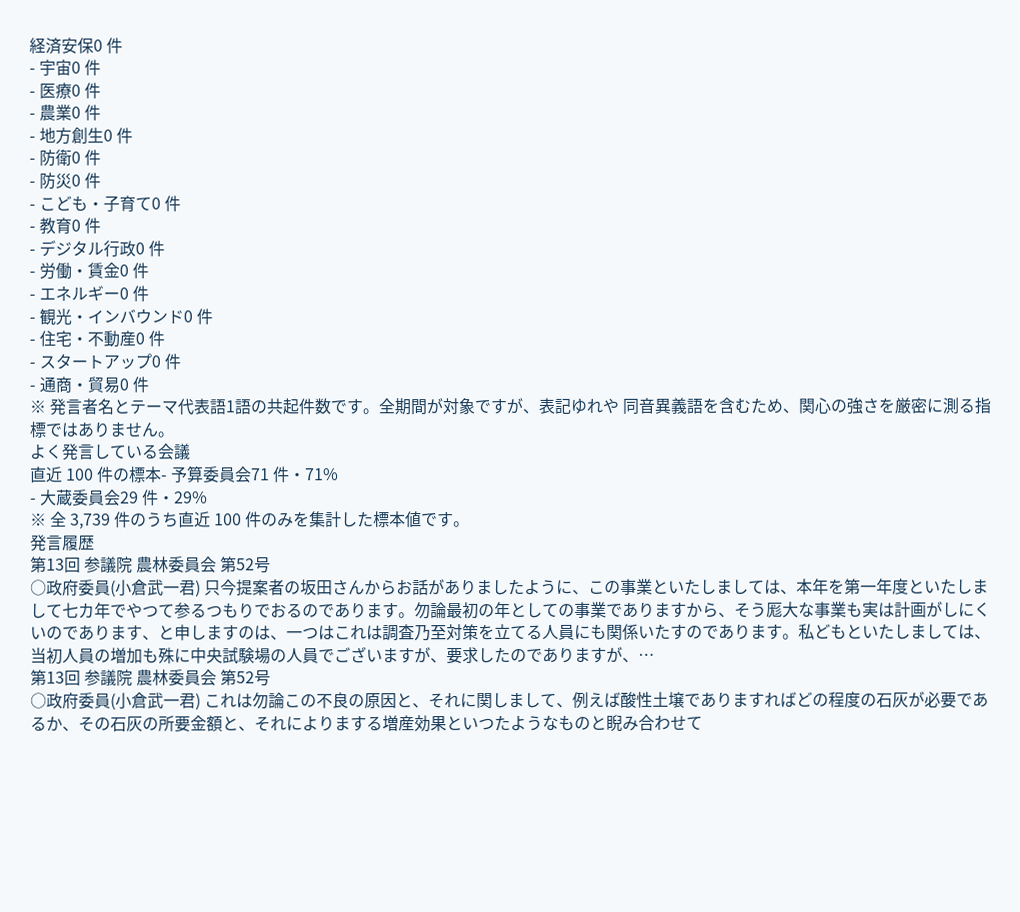経済安保0 件
- 宇宙0 件
- 医療0 件
- 農業0 件
- 地方創生0 件
- 防衛0 件
- 防災0 件
- こども・子育て0 件
- 教育0 件
- デジタル行政0 件
- 労働・賃金0 件
- エネルギー0 件
- 観光・インバウンド0 件
- 住宅・不動産0 件
- スタートアップ0 件
- 通商・貿易0 件
※ 発言者名とテーマ代表語1語の共起件数です。全期間が対象ですが、表記ゆれや 同音異義語を含むため、関心の強さを厳密に測る指標ではありません。
よく発言している会議
直近 100 件の標本- 予算委員会71 件・71%
- 大蔵委員会29 件・29%
※ 全 3,739 件のうち直近 100 件のみを集計した標本値です。
発言履歴
第13回 参議院 農林委員会 第52号
○政府委員(小倉武一君) 只今提案者の坂田さんからお話がありましたように、この事業といたしましては、本年を第一年度といたしまして七カ年でやつて参るつもりでおるのであります。勿論最初の年としての事業でありますから、そう厖大な事業も実は計画がしにくいのであります、と申しますのは、一つはこれは調査乃至対策を立てる人員にも関係いたすのであります。私どもといたしましては、当初人員の増加も殊に中央試験場の人員でございますが、要求したのでありますが、…
第13回 参議院 農林委員会 第52号
○政府委員(小倉武一君) これは勿論この不良の原因と、それに関しまして、例えば酸性土壌でありますればどの程度の石灰が必要であるか、その石灰の所要金額と、それによりまする増産効果といつたようなものと睨み合わせて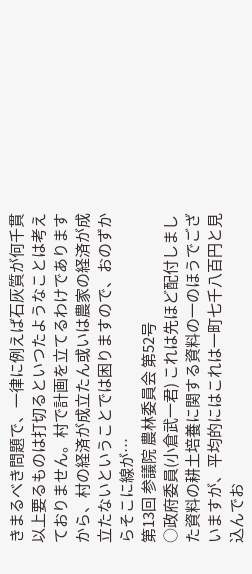きまるべき問題で、一律に例えば石灰質が何千貫以上要るものは打切るといつたようなことは考えておりません。村で計画を立てるわけでありますから、村の経済が成立たん或いは農家の経済が成立たないということでは困りますので、おのずからそこに線が…
第13回 参議院 農林委員会 第52号
○政府委員(小倉武一君) これは先ほど配付しました資料の耕土培養に関する資料の一のほうでございますが、平均的にはこれは一町七千八百円と見込んでお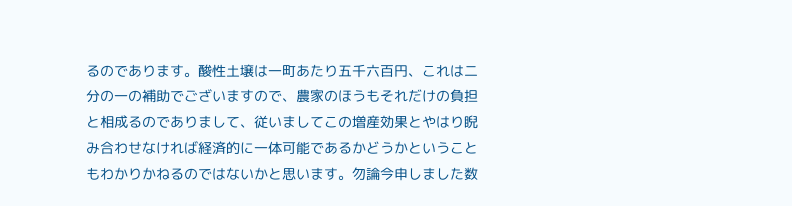るのであります。酸性土壌は一町あたり五千六百円、これは二分の一の補助でございますので、農家のほうもそれだけの負担と相成るのでありまして、従いましてこの増産効果とやはり睨み合わせなければ経済的に一体可能であるかどうかということもわかりかねるのではないかと思います。勿論今申しました数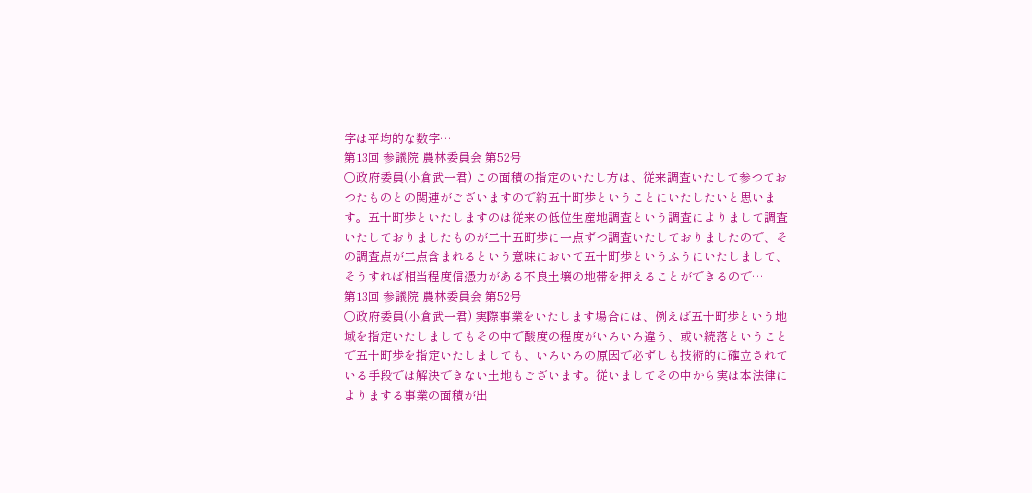字は平均的な数字…
第13回 参議院 農林委員会 第52号
○政府委員(小倉武一君) この面積の指定のいたし方は、従来調査いたして参つておつたものとの関連がございますので約五十町歩ということにいたしたいと思います。五十町歩といたしますのは従来の低位生産地調査という調査によりまして調査いたしておりましたものが二十五町歩に一点ずつ調査いたしておりましたので、その調査点が二点含まれるという意味において五十町歩というふうにいたしまして、そうすれば相当程度信憑力がある不良土壌の地帯を押えることができるので…
第13回 参議院 農林委員会 第52号
○政府委員(小倉武一君) 実際事業をいたします場合には、例えば五十町歩という地域を指定いたしましてもその中で酸度の程度がいろいろ違う、或い続落ということで五十町歩を指定いたしましても、いろいろの原因で必ずしも技術的に確立されている手段では解決できない土地もございます。従いましてその中から実は本法律によりまする事業の面積が出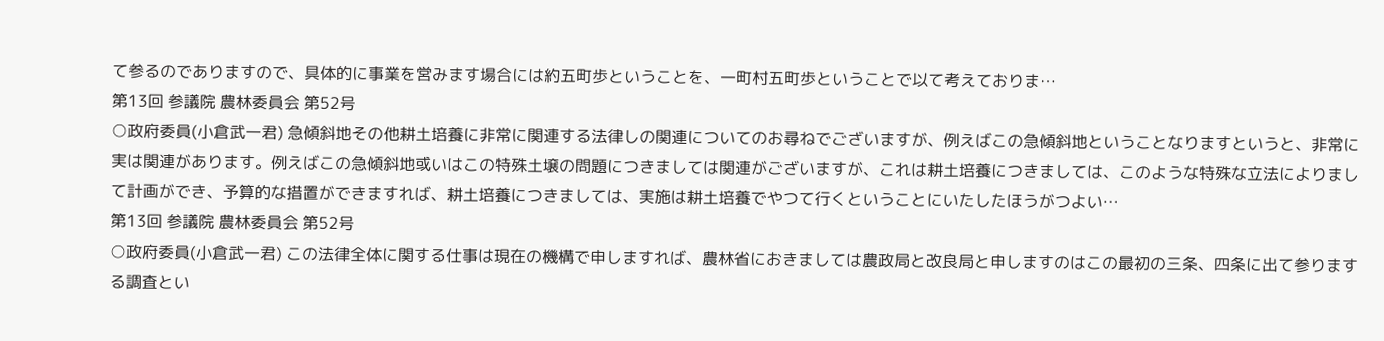て参るのでありますので、具体的に事業を営みます場合には約五町歩ということを、一町村五町歩ということで以て考えておりま…
第13回 参議院 農林委員会 第52号
○政府委員(小倉武一君) 急傾斜地その他耕土培養に非常に関連する法律しの関連についてのお尋ねでございますが、例えばこの急傾斜地ということなりますというと、非常に実は関連があります。例えばこの急傾斜地或いはこの特殊土壌の問題につきましては関連がございますが、これは耕土培養につきましては、このような特殊な立法によりまして計画ができ、予算的な措置ができますれば、耕土培養につきましては、実施は耕土培養でやつて行くということにいたしたほうがつよい…
第13回 参議院 農林委員会 第52号
○政府委員(小倉武一君) この法律全体に関する仕事は現在の機構で申しますれば、農林省におきましては農政局と改良局と申しますのはこの最初の三条、四条に出て参りまする調査とい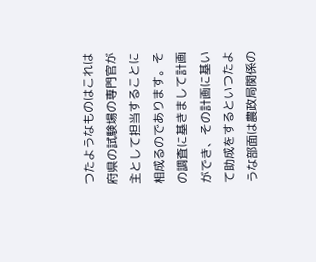つたようなものはこれは府県の試験場の専門官が主として担当することに相成るのであります。その調査に基きまして計画ができ、その計画に基いて助成をするといつたような部面は農政局関係の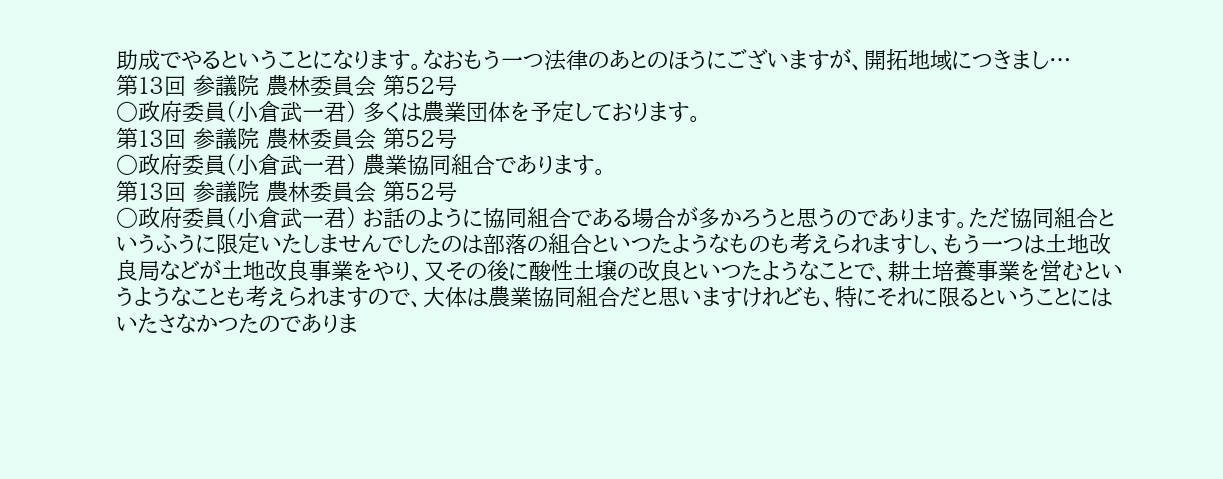助成でやるということになります。なおもう一つ法律のあとのほうにございますが、開拓地域につきまし…
第13回 参議院 農林委員会 第52号
○政府委員(小倉武一君) 多くは農業団体を予定しております。
第13回 参議院 農林委員会 第52号
○政府委員(小倉武一君) 農業協同組合であります。
第13回 参議院 農林委員会 第52号
○政府委員(小倉武一君) お話のように協同組合である場合が多かろうと思うのであります。ただ協同組合というふうに限定いたしませんでしたのは部落の組合といつたようなものも考えられますし、もう一つは土地改良局などが土地改良事業をやり、又その後に酸性土壌の改良といつたようなことで、耕土培養事業を営むというようなことも考えられますので、大体は農業協同組合だと思いますけれども、特にそれに限るということにはいたさなかつたのでありま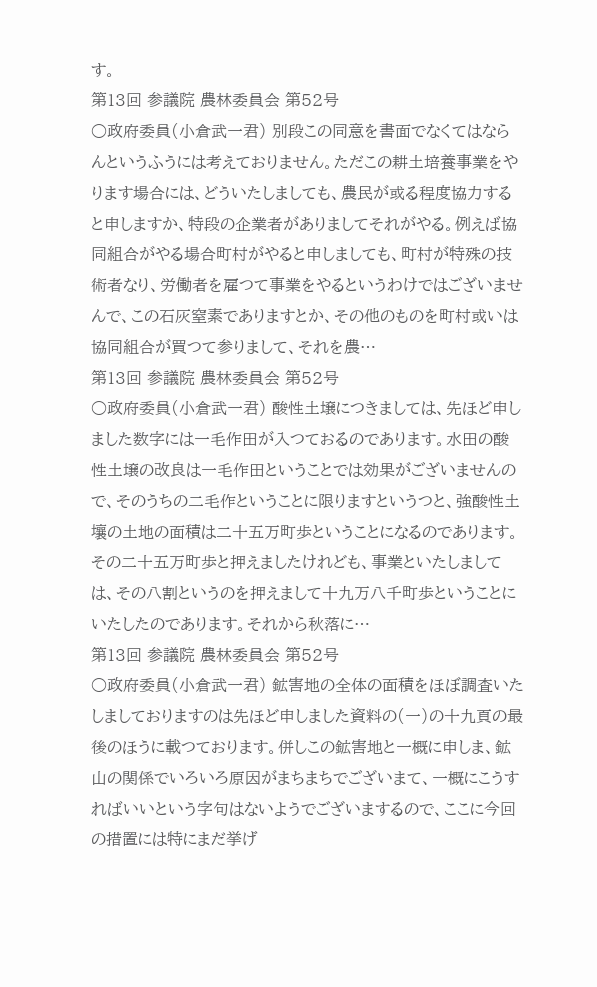す。
第13回 参議院 農林委員会 第52号
○政府委員(小倉武一君) 別段この同意を書面でなくてはならんというふうには考えておりません。ただこの耕土培養事業をやります場合には、どういたしましても、農民が或る程度協力すると申しますか、特段の企業者がありましてそれがやる。例えば協同組合がやる場合町村がやると申しましても、町村が特殊の技術者なり、労働者を雇つて事業をやるというわけではございませんで、この石灰窒素でありますとか、その他のものを町村或いは協同組合が買つて参りまして、それを農…
第13回 参議院 農林委員会 第52号
○政府委員(小倉武一君) 酸性土壌につきましては、先ほど申しました数字には一毛作田が入つておるのであります。水田の酸性土壌の改良は一毛作田ということでは効果がございませんので、そのうちの二毛作ということに限りますというつと、強酸性土壤の土地の面積は二十五万町歩ということになるのであります。その二十五万町歩と押えましたけれども、事業といたしましては、その八割というのを押えまして十九万八千町歩ということにいたしたのであります。それから秋落に…
第13回 参議院 農林委員会 第52号
○政府委員(小倉武一君) 鉱害地の全体の面積をほぼ調査いたしましておりますのは先ほど申しました資料の(一)の十九頁の最後のほうに載つております。併しこの鉱害地と一概に申しま、鉱山の関係でいろいろ原因がまちまちでございまて、一概にこうすればいいという字句はないようでございまするので、ここに今回の措置には特にまだ挙げ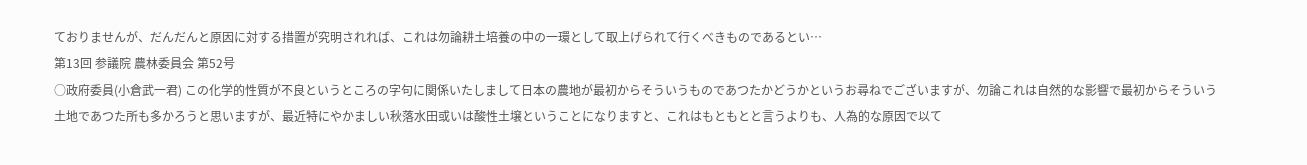ておりませんが、だんだんと原因に対する措置が究明されれば、これは勿論耕土培養の中の一環として取上げられて行くべきものであるとい…
第13回 参議院 農林委員会 第52号
○政府委員(小倉武一君) この化学的性質が不良というところの字句に関係いたしまして日本の農地が最初からそういうものであつたかどうかというお尋ねでございますが、勿論これは自然的な影響で最初からそういう土地であつた所も多かろうと思いますが、最近特にやかましい秋落水田或いは酸性土壌ということになりますと、これはもともとと言うよりも、人為的な原因で以て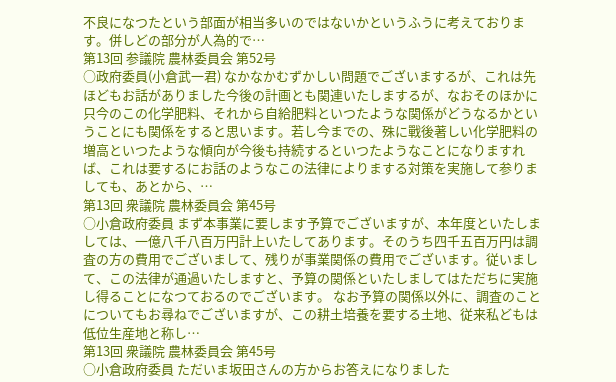不良になつたという部面が相当多いのではないかというふうに考えております。併しどの部分が人為的で…
第13回 参議院 農林委員会 第52号
○政府委員(小倉武一君) なかなかむずかしい問題でございまするが、これは先ほどもお話がありました今後の計画とも関連いたしまするが、なおそのほかに只今のこの化学肥料、それから自給肥料といつたような関係がどうなるかということにも関係をすると思います。若し今までの、殊に戰後著しい化学肥料の増高といつたような傾向が今後も持続するといつたようなことになりますれば、これは要するにお話のようなこの法律によりまする対策を実施して参りましても、あとから、…
第13回 衆議院 農林委員会 第45号
○小倉政府委員 まず本事業に要します予算でございますが、本年度といたしましては、一億八千八百万円計上いたしてあります。そのうち四千五百万円は調査の方の費用でございまして、残りが事業関係の費用でございます。従いまして、この法律が通過いたしますと、予算の関係といたしましてはただちに実施し得ることになつておるのでございます。 なお予算の関係以外に、調査のことについてもお尋ねでございますが、この耕土培養を要する土地、従来私どもは低位生産地と称し…
第13回 衆議院 農林委員会 第45号
○小倉政府委員 ただいま坂田さんの方からお答えになりました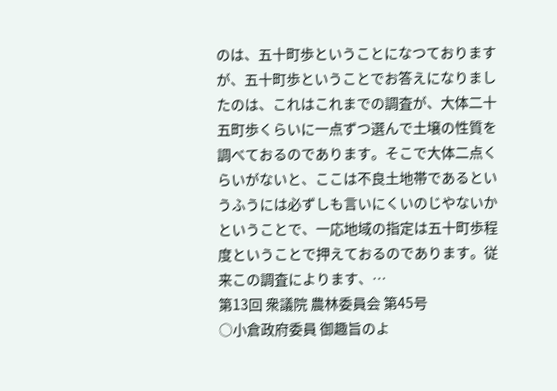のは、五十町歩ということになつておりますが、五十町歩ということでお答えになりましたのは、これはこれまでの調査が、大体二十五町歩くらいに一点ずつ選んで土壌の性質を調べておるのであります。そこで大体二点くらいがないと、ここは不良土地帯であるというふうには必ずしも言いにくいのじやないかということで、一応地域の指定は五十町歩程度ということで押えておるのであります。従来この調査によります、…
第13回 衆議院 農林委員会 第45号
○小倉政府委員 御趣旨のよ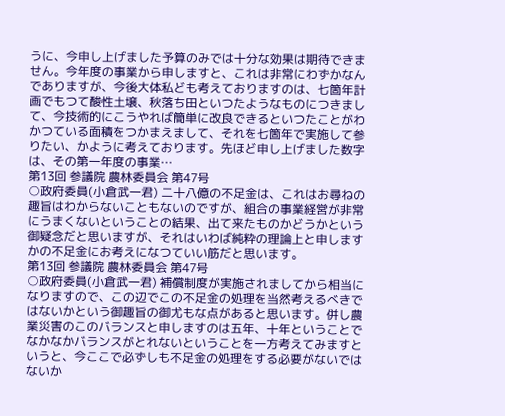うに、今申し上げました予算のみでは十分な効果は期待できません。今年度の事業から申しますと、これは非常にわずかなんでありますが、今後大体私ども考えておりますのは、七箇年計画でもつて酸性土壌、秋落ち田といつたようなものにつきまして、今技術的にこうやれば簡単に改良できるといつたことがわかつている面積をつかまえまして、それを七箇年で実施して参りたい、かように考えております。先ほど申し上げました数字は、その第一年度の事業…
第13回 参議院 農林委員会 第47号
○政府委員(小倉武一君) 二十八億の不足金は、これはお尋ねの趣旨はわからないこともないのですが、組合の事業経営が非常にうまくないということの結果、出て来たものかどうかという御疑念だと思いますが、それはいわば純粋の理論上と申しますかの不足金にお考えになつていい筋だと思います。
第13回 参議院 農林委員会 第47号
○政府委員(小倉武一君) 補償制度が実施されましてから相当になりますので、この辺でこの不足金の処理を当然考えるべきではないかという御趣旨の御尤もな点があると思います。併し農業災害のこのバランスと申しますのは五年、十年ということでなかなかバランスがとれないということを一方考えてみますというと、今ここで必ずしも不足金の処理をする必要がないではないか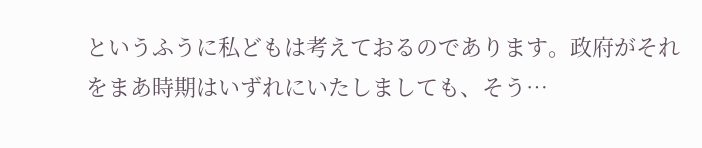というふうに私どもは考えておるのであります。政府がそれをまあ時期はいずれにいたしましても、そう…